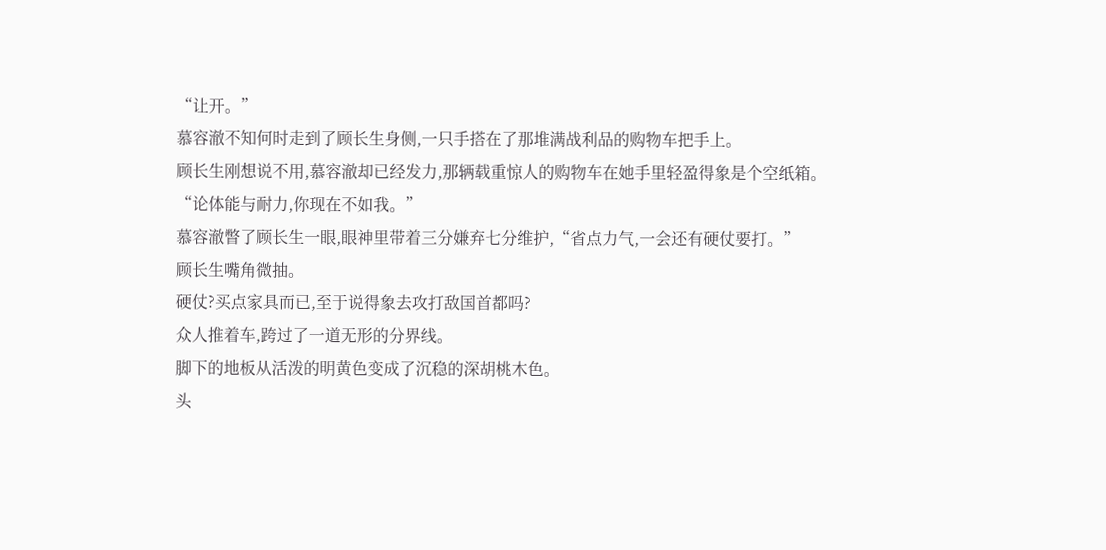“让开。”
慕容澈不知何时走到了顾长生身侧,一只手搭在了那堆满战利品的购物车把手上。
顾长生刚想说不用,慕容澈却已经发力,那辆载重惊人的购物车在她手里轻盈得象是个空纸箱。
“论体能与耐力,你现在不如我。”
慕容澈瞥了顾长生一眼,眼神里带着三分嫌弃七分维护,“省点力气,一会还有硬仗要打。”
顾长生嘴角微抽。
硬仗?买点家具而已,至于说得象去攻打敌国首都吗?
众人推着车,跨过了一道无形的分界线。
脚下的地板从活泼的明黄色变成了沉稳的深胡桃木色。
头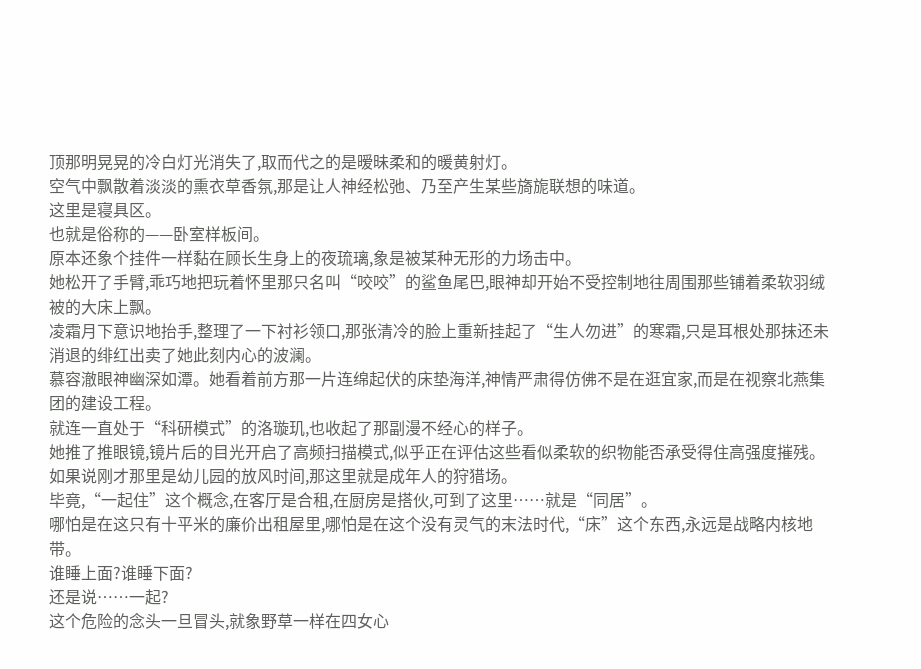顶那明晃晃的冷白灯光消失了,取而代之的是暧昧柔和的暖黄射灯。
空气中飘散着淡淡的熏衣草香氛,那是让人神经松弛、乃至产生某些旖旎联想的味道。
这里是寝具区。
也就是俗称的——卧室样板间。
原本还象个挂件一样黏在顾长生身上的夜琉璃,象是被某种无形的力场击中。
她松开了手臂,乖巧地把玩着怀里那只名叫“咬咬”的鲨鱼尾巴,眼神却开始不受控制地往周围那些铺着柔软羽绒被的大床上飘。
凌霜月下意识地抬手,整理了一下衬衫领口,那张清冷的脸上重新挂起了“生人勿进”的寒霜,只是耳根处那抹还未消退的绯红出卖了她此刻内心的波澜。
慕容澈眼神幽深如潭。她看着前方那一片连绵起伏的床垫海洋,神情严肃得仿佛不是在逛宜家,而是在视察北燕集团的建设工程。
就连一直处于“科研模式”的洛璇玑,也收起了那副漫不经心的样子。
她推了推眼镜,镜片后的目光开启了高频扫描模式,似乎正在评估这些看似柔软的织物能否承受得住高强度摧残。
如果说刚才那里是幼儿园的放风时间,那这里就是成年人的狩猎场。
毕竟,“一起住”这个概念,在客厅是合租,在厨房是搭伙,可到了这里……就是“同居”。
哪怕是在这只有十平米的廉价出租屋里,哪怕是在这个没有灵气的末法时代,“床”这个东西,永远是战略内核地带。
谁睡上面?谁睡下面?
还是说……一起?
这个危险的念头一旦冒头,就象野草一样在四女心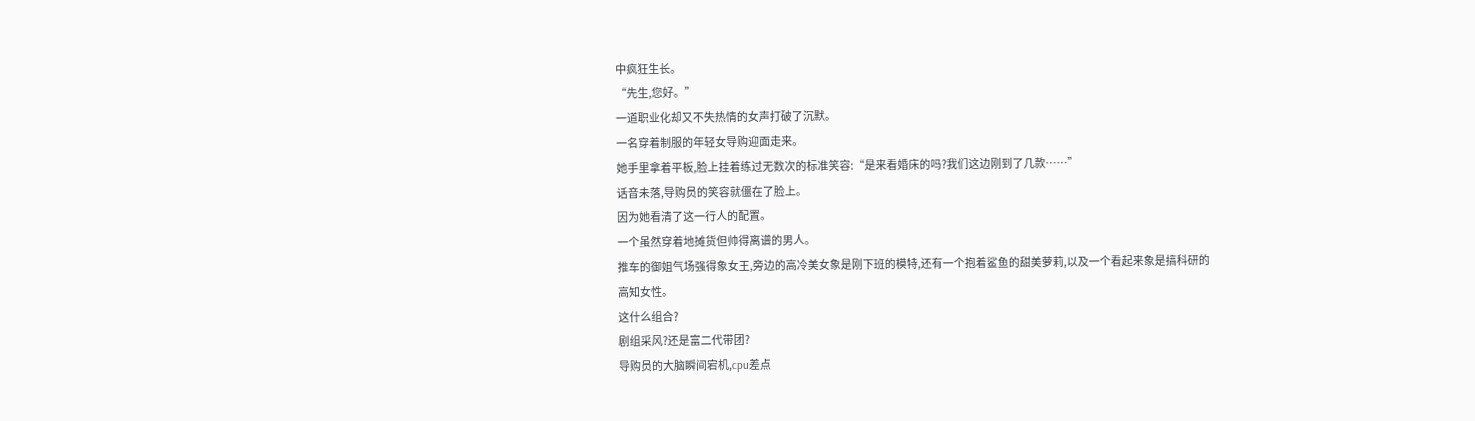中疯狂生长。
“先生,您好。”
一道职业化却又不失热情的女声打破了沉默。
一名穿着制服的年轻女导购迎面走来。
她手里拿着平板,脸上挂着练过无数次的标准笑容:“是来看婚床的吗?我们这边刚到了几款……”
话音未落,导购员的笑容就僵在了脸上。
因为她看清了这一行人的配置。
一个虽然穿着地摊货但帅得离谱的男人。
推车的御姐气场强得象女王,旁边的高冷美女象是刚下班的模特,还有一个抱着鲨鱼的甜美萝莉,以及一个看起来象是搞科研的高知女性。
这什么组合?
剧组采风?还是富二代带团?
导购员的大脑瞬间宕机,cpu差点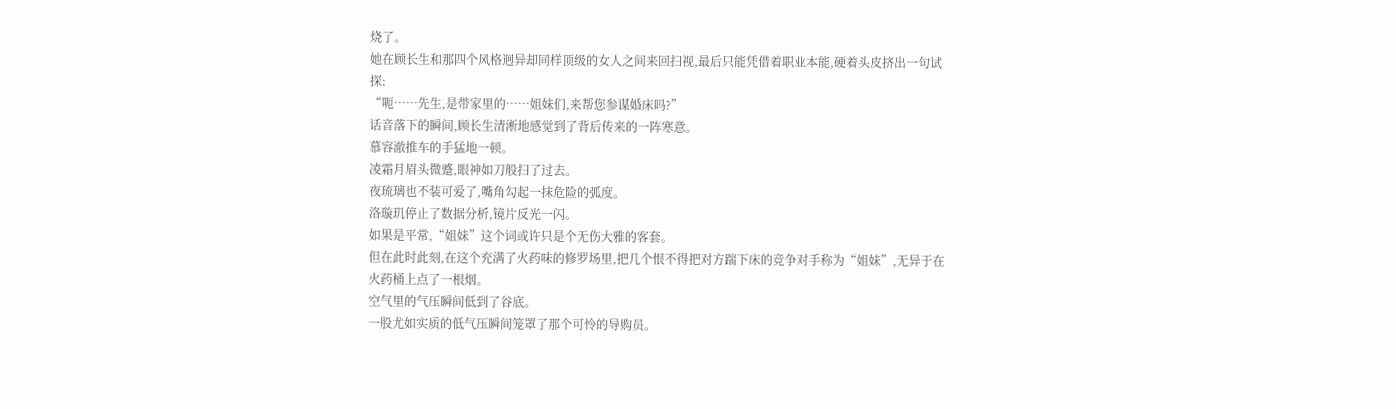烧了。
她在顾长生和那四个风格迥异却同样顶级的女人之间来回扫视,最后只能凭借着职业本能,硬着头皮挤出一句试探:
“呃……先生,是带家里的……姐妹们,来帮您参谋婚床吗?”
话音落下的瞬间,顾长生清淅地感觉到了背后传来的一阵寒意。
慕容澈推车的手猛地一顿。
凌霜月眉头微蹙,眼神如刀般扫了过去。
夜琉璃也不装可爱了,嘴角勾起一抹危险的弧度。
洛璇玑停止了数据分析,镜片反光一闪。
如果是平常,“姐妹”这个词或许只是个无伤大雅的客套。
但在此时此刻,在这个充满了火药味的修罗场里,把几个恨不得把对方踹下床的竞争对手称为“姐妹”,无异于在火药桶上点了一根烟。
空气里的气压瞬间低到了谷底。
一股尤如实质的低气压瞬间笼罩了那个可怜的导购员。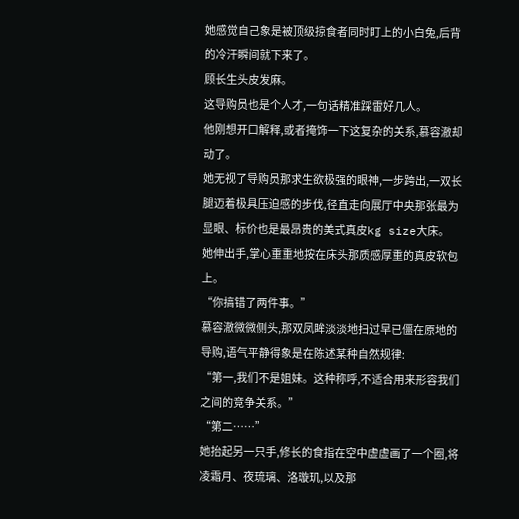她感觉自己象是被顶级掠食者同时盯上的小白兔,后背的冷汗瞬间就下来了。
顾长生头皮发麻。
这导购员也是个人才,一句话精准踩雷好几人。
他刚想开口解释,或者掩饰一下这复杂的关系,慕容澈却动了。
她无视了导购员那求生欲极强的眼神,一步跨出,一双长腿迈着极具压迫感的步伐,径直走向展厅中央那张最为显眼、标价也是最昂贵的美式真皮kg size大床。
她伸出手,掌心重重地按在床头那质感厚重的真皮软包上。
“你搞错了两件事。”
慕容澈微微侧头,那双凤眸淡淡地扫过早已僵在原地的导购,语气平静得象是在陈述某种自然规律:
“第一,我们不是姐妹。这种称呼,不适合用来形容我们之间的竞争关系。”
“第二……”
她抬起另一只手,修长的食指在空中虚虚画了一个圈,将凌霜月、夜琉璃、洛璇玑,以及那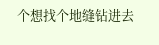个想找个地缝钻进去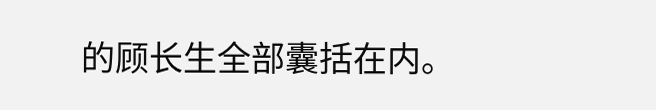的顾长生全部囊括在内。